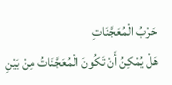حَرْبُ الْمُعَجَّنَاتِ
هَلْ يُمْكِنُ أَنْ تَكُونَ الْمُعَجَّنَاتُ مِنْ بَيْنِ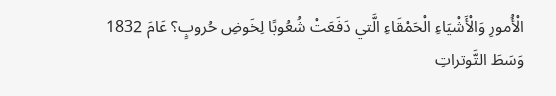الْأُمورِ وَالْأَشْيَاءِ الْحَمْقَاءِ الَّتي دَفَعَتْ شُعُوبًا لِخَوضِ حُروبٍ؟ عَامَ 1832 وَسَطَ التَّوتراتِ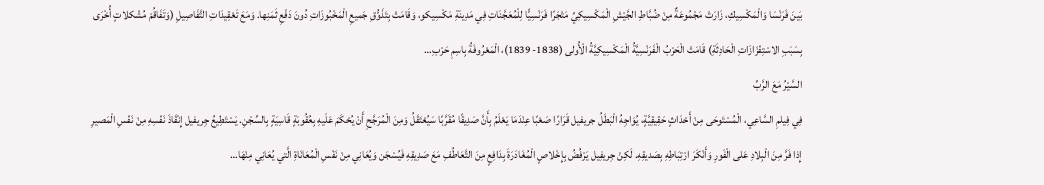بَينَ فَرَنْسَا وَالْمَكْسِيكِ، زَارَتْ مَجْمُوعَةٌ مِنْ ضُبَّاطِ الجَّيْشِ الْمَكْسِيكِيِّ مَتْجَرًا فَرَنْسِيًّا لِلْمُعَجَّنَاتِ فِي مَدِينَةِ مَكْسِيكو، وَقَامَتْ بِتَذَوُّقِ جَميعِ الْمَخْبُوزَاتِ دُونَ دَفْعِ ثَمَنِها. وَمَعَ تَعْقِيدَاتِ التَّفَاصِيلِ (وَتَفَاقُمْ مُشْكلاتٍ أُخْرَى بِسَبَبِ الاسْتِفْزَازَاتِ الْحَادِثَةِ) قَامَتْ الْحَرْبُ الْفَرَنْسِيَّةُ الْمَكْسِيكِيَّةُ الْأُولى (1838- 1839)، الْمَعْرُوفَةُ بِاسِمِ حَرْبِ…
السَّيْرُ مَعَ الرَّبِّ
فِي فِيلمِ السَّاعِي، الْمُسْتَوحَى مِنْ أَحْدَاثٍ حَقِيقِيَّةٍ، يُوَاجِهُ الْبَطَلُ جريفيل قَرَارًا صَعْبًا عِنْدَمَا يَعْلَمُ بِأَنَّ صَدِيقًا مُقَرَّبًا سَيُعْتَقَلُ وَمِنَ الْمُرَجَّحِ أَنْ يُحْكَمَ عَلَيهِ بِعُقُوبَةٍ قَاسِيَةٍ بِالسِّجْنِ. يَسْتَطِيعُ جِريفيل إِنْقَاذَ نَفْسِهِ مِنْ نَفْسِ الْمَصيرِ إِذا فَرَّ مِنَ الْبِلادِ عَلى الْفَورِ وَأَنْكَرَ ارْتِبَاطِهِ بِصَديقِهِ. لَكِنْ جِريفِيل يَرْفُضُ بِإِخْلاصٍ الْمُغَادَرَةَ بِدَافِعٍ مِنَ التَّعَاطُفِ مَعَ صَدِيقِهِ فَيُسْجَن وَيُعَانِي مِنْ نَفْسِ الْمُعَانَاةِ الَّتي يُعَانِي مِنْهَا…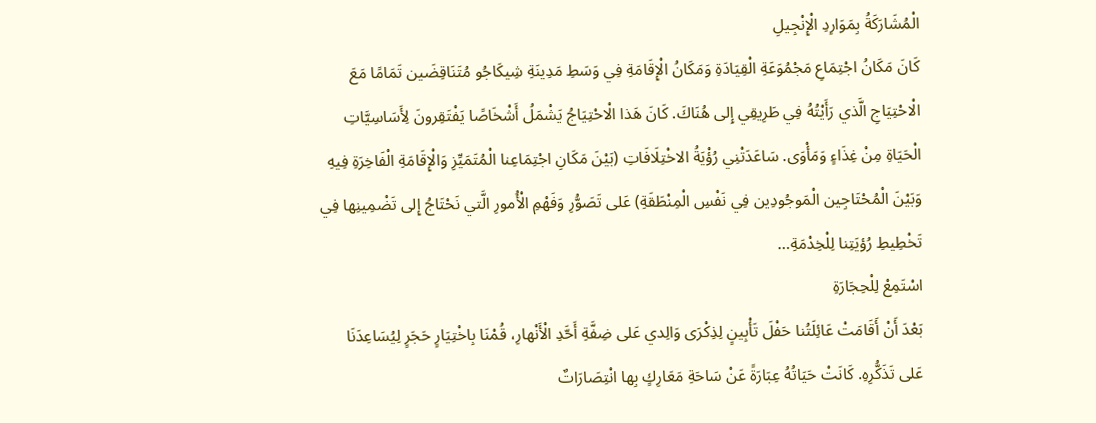الْمُشَارَكَةُ بِمَوَارِدِ الْإِنْجِيلِ
كَانَ مَكَانُ اجْتِمَاعِ مَجْمُوَعَةِ الْقِيَادَةِ وَمَكَانُ الْإِقَامَةِ فِي وَسَطِ مَدِينَةِ شِيكَاجُو مُتَنَاقِضَين تَمَامًا مَعَ الْاحْتِيَاجِ الَّذي رَأَيْتُهُ فِي طَرِيقِي إِلى هُنَاكَ. كَانَ هَذا الْاحْتِيَاجُ يَشْمَلُ أَشْخَاصًا يَفْتَقِرونَ لِأَسَاسِيَّاتِ الْحَيَاةِ مِنْ غِذَاءٍ وَمَأْوَى. سَاعَدَتْنِي رُؤْيَةُ الاخْتِلَافَاتِ (بَيْنَ مَكَانِ اجْتِمَاعِنا الْمُتَمَيِّزِ وَالْإِقَامَةِ الْفَاخِرَةِ فِيهِ وَبَيْنَ الْمُحْتَاجِين الْمَوجُودِين فِي نَفْسِ الْمِنْطَقَةِ) عَلى تَصَوُّرِ وَفَهْمِ الْأُمورِ الَّتي نَحْتَاجُ إِلى تَضْمِينِها فِي تَخْطِيطِ رُؤيَتِنا لِلْخِدْمَةِ…
اسْتَمِعْ لِلْحِجَارَةِ
بَعْدَ أَنْ أَقَامَتْ عَائِلَتُنا حَفْلَ تَأْبِينٍ لِذِكْرَى وَالِدي عَلى ضِفَّةِ أَحَّدِ الْأَنْهارِ، قُمْنَا بِاخْتِيَارٍ حَجَرٍ لِيُسَاعِدَنَا عَلى تَذَكُّرِهِ. كَانَتْ حَيَاتُهُ عِبَارَةً عَنْ سَاحَةِ مَعَارِكٍ بِها انْتِصَارَاتٌ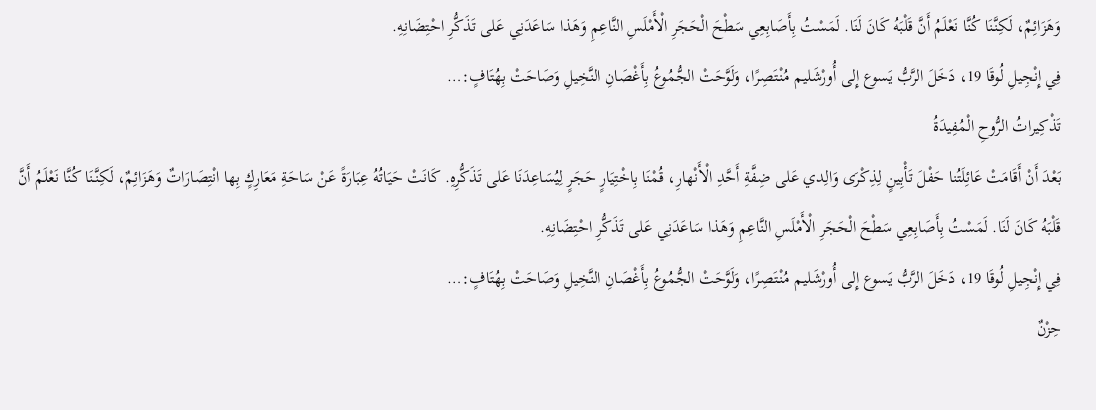وَهَزَائِمٌ، لَكِنَّنَا كُنَّا نَعْلَمُ أَنَّ قَلْبَهُ كَانَ لَنَا. لَمَسْتُ بِأَصَابِعِي سَطْحَ الْحَجَرِ الْأَمْلَسِ النَّاعِمِ وَهَذا سَاعَدَنِي عَلى تَذَكُّرِ احْتِضَانِهِ.
فِي إِنْجِيلِ لُوقَا 19، دَخَلَ الرَّبُّ يَسوع إِلى أُورْشَليم مُنْتَصِرًا، وَلَوَّحَتْ الجُّمُوعُ بِأَغْصَانِ النَّخِيلِ وَصَاحَتْ بِهُتَافٍ:…
تَذْكِيراتُ الرُّوحِ الْمُفِيدَةُ
بَعْدَ أَنْ أَقَامَتْ عَائِلَتُنا حَفْلَ تَأْبِينٍ لِذِكْرَى وَالِدي عَلى ضِفَّةِ أَحَّدِ الْأَنْهارِ، قُمْنَا بِاخْتِيَارٍ حَجَرٍ لِيُسَاعِدَنَا عَلى تَذَكُّرِهِ. كَانَتْ حَيَاتُهُ عِبَارَةً عَنْ سَاحَةِ مَعَارِكٍ بِها انْتِصَارَاتٌ وَهَزَائِمٌ، لَكِنَّنَا كُنَّا نَعْلَمُ أَنَّ قَلْبَهُ كَانَ لَنَا. لَمَسْتُ بِأَصَابِعِي سَطْحَ الْحَجَرِ الْأَمْلَسِ النَّاعِمِ وَهَذا سَاعَدَنِي عَلى تَذَكُّرِ احْتِضَانِهِ.
فِي إِنْجِيلِ لُوقَا 19، دَخَلَ الرَّبُّ يَسوع إِلى أُورْشَليم مُنْتَصِرًا، وَلَوَّحَتْ الجُّمُوعُ بِأَغْصَانِ النَّخِيلِ وَصَاحَتْ بِهُتَافٍ:…
حِزْنٌ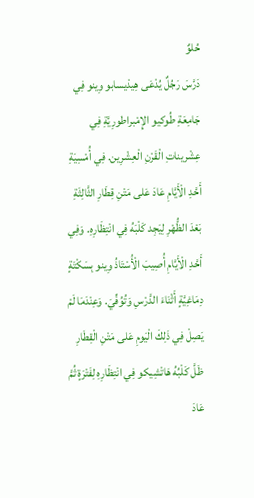حُلوٌ
دَرَّسَ رَجُلٌ يُدْعَى هِيدْيسابو وِينو فِي جَامِعَةِ طُوكيو الإِمْبراطورِيَّةِ فِي عِشْريناتِ الْقَرْنِ الْعِشْرِين. فِي أُمْسِيَةِ أَحَّدِ الْأَيَّامِ عَادَ عَلى مَتْنِ قِطَارِ الثَّالِثَةِ بَعْدَ الظُّهْرِ لِيَجِد كَلْبَهُ فِي انْتِظَارِهِ. وَفِي أَحَّدِ الْأَيَّامِ أُصِيبَ الْأُسْتَاذُ وِينو بِسَكْتَةٍ دِمَاغِيَّةٍ أَثْنَاءَ الدَّرْسِ وَتُوُفِّيَ. وَعِنْدَمَا لَمْ يَصِلْ فِي ذَلِكَ الْيَومِ عَلى مَتْنِ الْقِطَارِ ظَلَّ كَلْبُهُ هَاتْشِيكو فِي انْتِظَارِهِ لِفَتْرَةٍ ثُمَّ عَادَ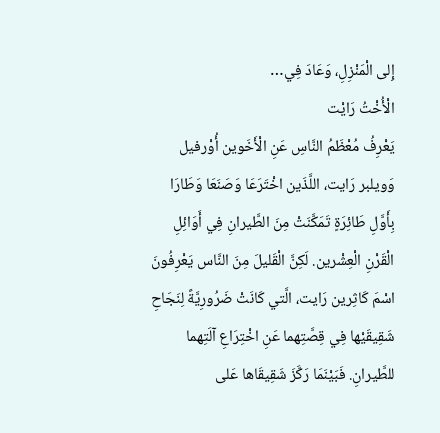إِلى الْمَنْزِلِ، وَعَادَ فِي…
الْأُخْتُ رَايْت
يَعْرِفُ مُعْظَمُ النَّاسِ عَنِ الْأَخَوين أُوْرفيل وَويلبر رَايت، اللَّذَين اخْتَرَعَا وَصَنَعَا وَطَارَا بِأَوَّلِ طَائِرَةٍ تَمَكَّنَتْ مِنَ الطَّيرانِ فِي أَوَائِلِ الْقَرْنِ الْعِشْرين. لَكِنَّ الْقَليلَ مِنَ النَّاس يَعْرِفُونَ اسْمَ كَاثِرين رَايت، الَّتي كَانَتْ ضَرُورِيَّةً لِنَجَاحِ شَقِيقَيْها فِي قِصَّتِهما عَنِ اخْتِرَاعِ آلَتِهما للطَّيرانِ. فَبَيْنَمَا رَكَّزَ شَقِيقَاها عَلى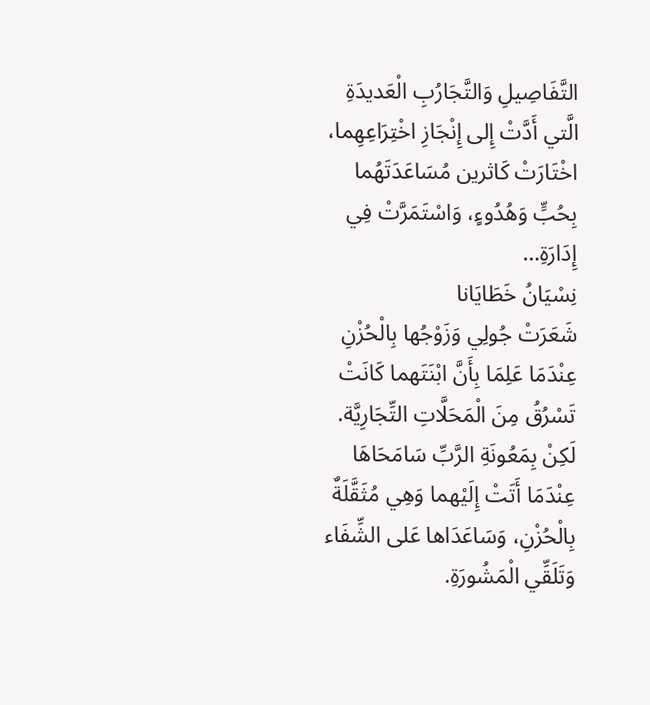التَّفَاصِيلِ وَالتَّجَارُبِ الْعَديدَةِ الَّتي أَدَّتْ إِلى إِنْجَازِ اخْتِرَاعِهِما، اخْتَارَتْ كَاثرين مُسَاعَدَتَهُما بِحُبٍّ وَهُدُوءٍ، وَاسْتَمَرَّتْ فِي إِدَارَةِ…
نِسْيَانُ خَطَايَانا
شَعَرَتْ جُولِي وَزَوْجُها بِالْحُزْنِ عِنْدَمَا عَلِمَا بِأَنَّ ابْنَتَهما كَانَتْ تَسْرُقُ مِنَ الْمَحَلَّاتِ التِّجَارِيَّة. لَكِنْ بِمَعُونَةِ الرَّبِّ سَامَحَاهَا عِنْدَمَا أَتَتْ إِلَيْهما وَهِي مُثَقَّلَةٌ بِالْحُزْنِ، وَسَاعَدَاها عَلى الشِّفَاء وَتَلَقِّي الْمَشُورَةِ.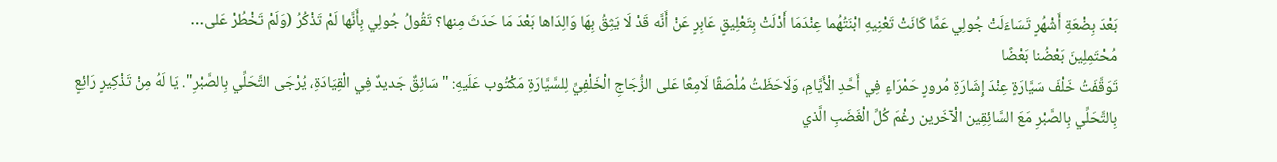بَعْدَ بِضْعَةِ أَشْهُرٍ تَسَاءَلَتْ جُولِي عَمَّا كَانَتْ تَعْنِيهِ ابْنَتُهُما عِنْدَمَا أَدْلَتْ بِتَعْلِيقٍ عَابِرٍ عَنْ أَنَّه قَدْ لَا يَثِقُ بِهَا وَالِدَاها بَعْدَ مَا حَدَثَ مِنها؟ تَقُولُ جُولِي بِأَنَّها لَمْ تَذْكُرُ (وَلَمْ تَخْطُرْ عَلى…
مُحْتَمِلِينَ بَعْضُنا بَعْضًا
تَوَقَّفَتُ خَلْفَ سَيَّارَةٍ عِنْدَ إِشَارَةِ مُرورٍ حَمْرَاءٍ فِي أَحَّدِ الْأَيَّامِ، وَلَاحَظَتُ مُلْصَقًا لَامِعًا عَلى الزُّجَاجِ الْخَلْفِيِّ لِلسَّيَّارَةِ مَكْتُوب عَلَيهِ: "سَائِقٌ جَديدٌ فِي الْقِيَادَةِ، يُرْجَى التَّحَلِّي بِالصَّبْرِ". يَا لَهُ مِنْ تَذْكِيرٍ رَائِعٍ بِالتَّحَلِّي بِالصَّبْرِ مَعَ السَّائِقِين الْآخَرين رغْمَ كُلِّ الْغَضَبِ الَّذي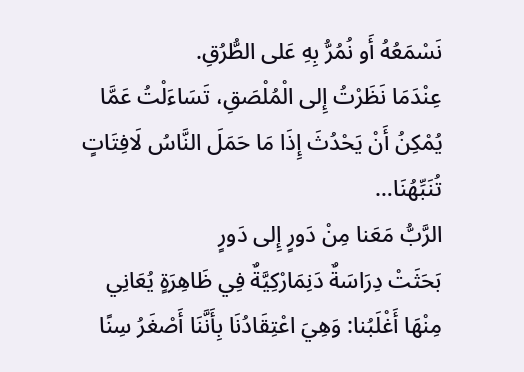نَسْمَعُهُ أَو نُمُرُّ بِهِ عَلى الطُّرُقِ.
عِنْدَمَا نَظَرْتُ إِلى الْمُلْصَقِ، تَسَاءَلْتُ عَمَّا يُمْكِنُ أَنْ يَحْدُثَ إِذَا مَا حَمَلَ النَّاسُ لَافِتَاتٍ تُنَبِّهُنَا…
الرَّبُّ مَعَنا مِنْ دَورٍ إِلى دَورٍ
بَحَثَتْ دِرَاسَةٌ دَنِمَارْكِيَّةٌ فِي ظَاهِرَةٍ يُعَانِي مِنْهَا أَغْلَبُنا: وَهِيَ اعْتِقَادُنَا بِأَنَّنَا أَصْغَرُ سِنًا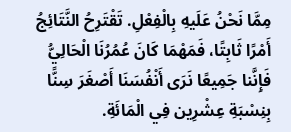مِمَّا نَحْنُ عَلَيهِ بِالْفِعْلِ. تَقْتَرِحُ النَّتَائِجُ أَمْرًا ثَابِتًا، فَمَهْمَا كَانَ عُمُرُنَا الْحَالِيُّ فَإِنَّنا جَمِيعًا نَرَى أَنْفُسَنَا أَصْغَرَ سِنًّا بِنِسْبَةِ عِشْرِين فِي الْمَائَةِ.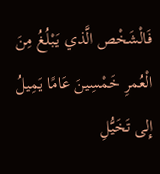فَالْشَخْص الَّذي يَبْلُغُ مِنَ الْعُمرِ خَمْسِينَ عَامًا يَمِيلُ إِلى تَخَيُّلِ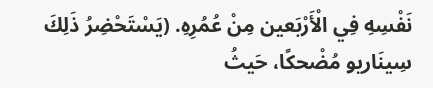نَفْسِهِ فِي الْأَرْبَعين مِنْ عُمُرِهِ. (يَسْتَحْضِرُ ذَلِكَ سِينَاريو مُضْحكًا، حَيثُ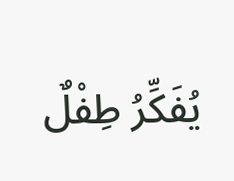يُفَكِّرُ طِفْلٌ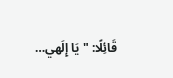قَائِلًا: "يَا إِلَهي…